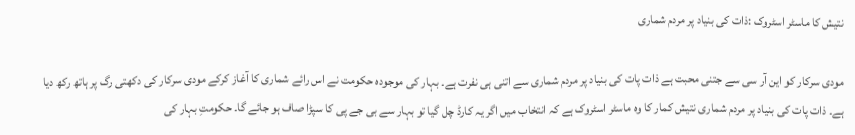نتیش کا ماسٹر اسٹروک :ذات کی بنیاد پر مردم شماری

مودی سرکار کو این آر سی سے جتنی محبت ہے ذات پات کی بنیاد پر مردم شماری سے اتنی ہی نفرت ہے۔ بہار کی موجودہ حکومت نے اس رائے شماری کا آغاز کرکے مودی سرکار کی دکھتی رگ پر ہاتھ رکھ دیا ہے۔ ذات پات کی بنیاد پر مردم شماری نتیش کمار کا وہ ماسٹر اسٹروک ہے کہ انتخاب میں اگر یہ کارڈ چل گیا تو بہار سے بی جے پی کا سپڑا صاف ہو جائے گا۔ حکومتِ بہار کی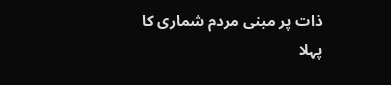ذات پر مبنی مردم شماری کا پہلا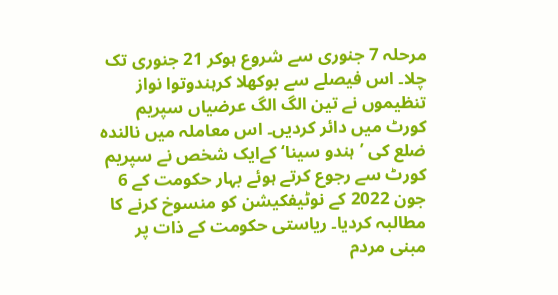مرحلہ 7 جنوری سے شروع ہوکر 21 جنوری تک چلا۔ اس فیصلے سے بوکھلا کرہندوتوا نواز تنظیموں نے تین الگ الگ عرضیاں سپریم کورٹ میں دائر کردیں۔ اس معاملہ میں نالندہ ضلع کی ’ہندو سینا‘ کےایک شخص نے سپریم کورٹ سے رجوع کرتے ہوئے بہار حکومت کے 6 جون 2022 کے نوٹیفکیشن کو منسوخ کرنے کا مطالبہ کردیا۔ ریاستی حکومت کے ذات پر مبنی مردم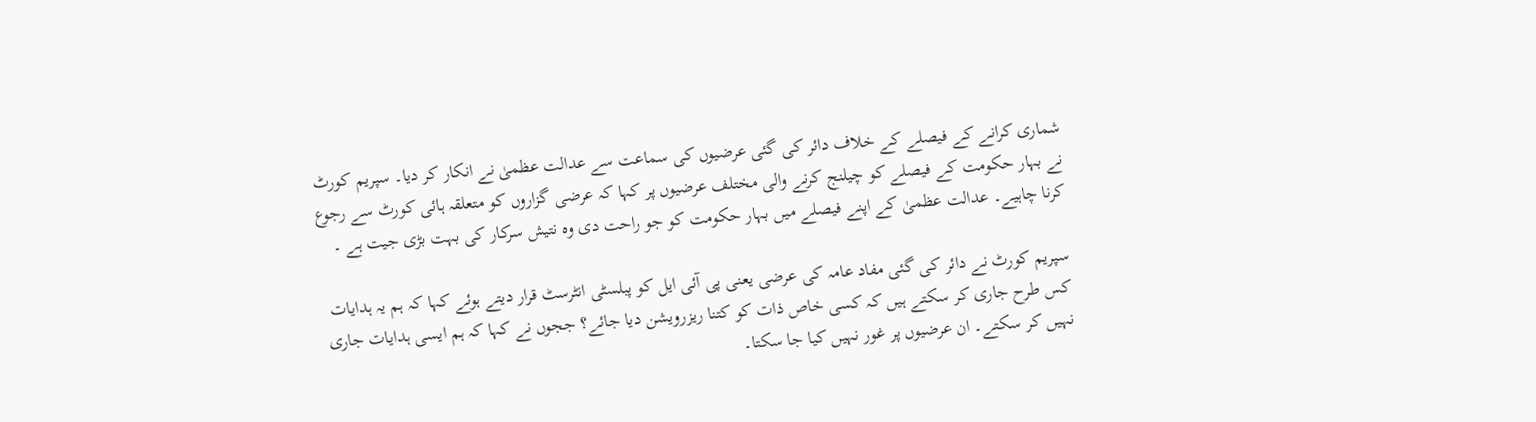شماری کرانے کے فیصلے کے خلاف دائر کی گئی عرضیوں کی سماعت سے عدالت عظمیٰ نے انکار کر دیا۔ سپریم کورٹ نے بہار حکومت کے فیصلے کو چیلنج کرنے والی مختلف عرضیوں پر کہا کہ عرضی گزاروں کو متعلقہ ہائی کورٹ سے رجوع کرنا چاہیے۔ عدالت عظمیٰ کے اپنے فیصلے میں بہار حکومت کو جو راحت دی وہ نتیش سرکار کی بہت بڑی جیت ہے ۔

سپریم کورٹ نے دائر کی گئی مفاد عامہ کی عرضی یعنی پی آئی ایل کو پبلسٹی انٹرسٹ قرار دیتے ہوئے کہا کہ ہم یہ ہدایات کس طرح جاری کر سکتے ہیں کہ کسی خاص ذات کو کتنا ریزرویشن دیا جائے؟ ججوں نے کہا کہ ہم ایسی ہدایات جاری نہیں کر سکتے۔ ان عرضیوں پر غور نہیں کیا جا سکتا۔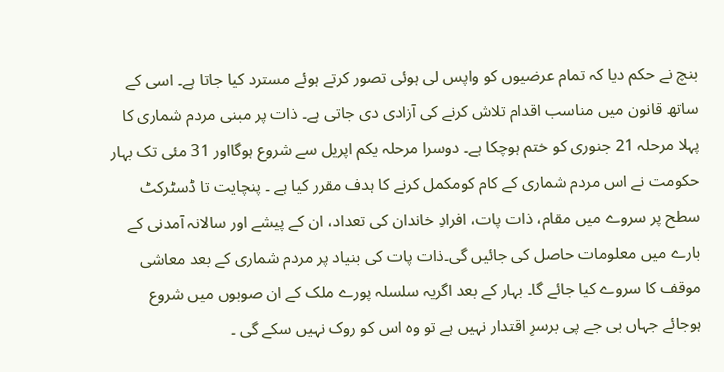بنچ نے حکم دیا کہ تمام عرضیوں کو واپس لی ہوئی تصور کرتے ہوئے مسترد کیا جاتا ہے۔ اسی کے ساتھ قانون میں مناسب اقدام تلاش کرنے کی آزادی دی جاتی ہے۔ ذات پر مبنی مردم شماری کا پہلا مرحلہ 21 جنوری کو ختم ہوچکا ہے۔ دوسرا مرحلہ یکم اپریل سے شروع ہوگااور 31 مئی تک بہار حکومت نے اس مردم شماری کے کام کومکمل کرنے کا ہدف مقرر کیا ہے ۔ پنچایت تا ڈسٹرکٹ سطح پر سروے میں مقام، ذات پات، افرادِ خاندان کی تعداد، ان کے پیشے اور سالانہ آمدنی کے بارے میں معلومات حاصل کی جائیں گی۔ذات پات کی بنیاد پر مردم شماری کے بعد معاشی موقف کا سروے کیا جائے گا۔ بہار کے بعد اگریہ سلسلہ پورے ملک کے ان صوبوں میں شروع ہوجائے جہاں بی جے پی برسرِ اقتدار نہیں ہے تو وہ اس کو روک نہیں سکے گی ۔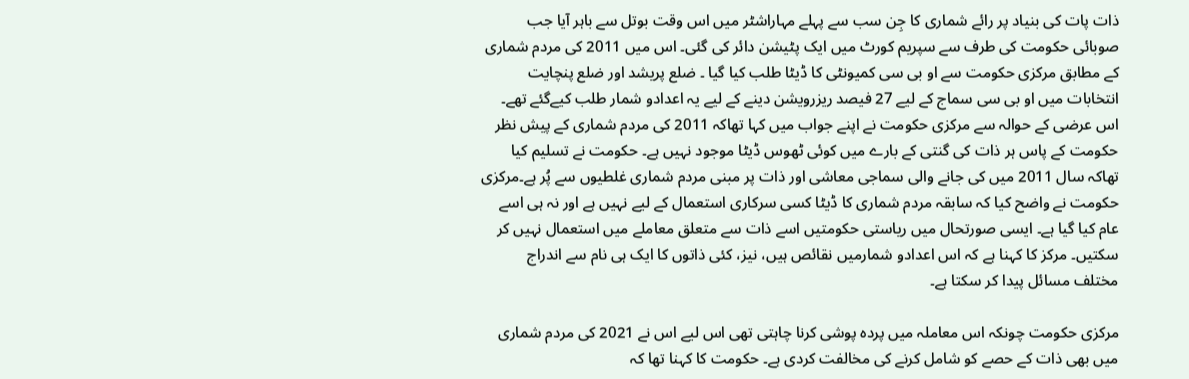ذات پات کی بنیاد پر رائے شماری کا جِن سب سے پہلے مہاراشٹر میں اس وقت بوتل سے باہر آیا جب صوبائی حکومت کی طرف سے سپریم کورٹ میں ایک پٹیشن دائر کی گئی۔ اس میں 2011 کی مردم شماری کے مطابق مرکزی حکومت سے او بی سی کمیونٹی کا ڈیٹا طلب کیا گیا ۔ ضلع پریشد اور ضلع پنچایت انتخابات میں او بی سی سماج کے لیے 27 فیصد ریزرویشن دینے کے لیے یہ اعدادو شمار طلب کیےگئے تھے۔ اس عرضی کے حوالہ سے مرکزی حکومت نے اپنے جواب میں کہا تھاکہ 2011 کی مردم شماری کے پیش نظر حکومت کے پاس ہر ذات کی گنتی کے بارے میں کوئی ٹھوس ڈیٹا موجود نہیں ہے۔ حکومت نے تسلیم کیا تھاکہ سال 2011 میں کی جانے والی سماجی معاشی اور ذات پر مبنی مردم شماری غلطیوں سے پُر ہے۔مرکزی حکومت نے واضح کیا کہ سابقہ مردم شماری کا ڈیٹا کسی سرکاری استعمال کے لیے نہیں ہے اور نہ ہی اسے عام کیا گیا ہے۔ ایسی صورتحال میں ریاستی حکومتیں اسے ذات سے متعلق معاملے میں استعمال نہیں کر سکتیں۔ مرکز کا کہنا ہے کہ اس اعدادو شمارمیں نقائص ہیں، نیز، کئی ذاتوں کا ایک ہی نام سے اندراج مختلف مسائل پیدا کر سکتا ہے۔

مرکزی حکومت چونکہ اس معاملہ میں پردہ پوشی کرنا چاہتی تھی اس لیے اس نے 2021 کی مردم شماری میں بھی ذات کے حصے کو شامل کرنے کی مخالفت کردی ہے۔ حکومت کا کہنا تھا کہ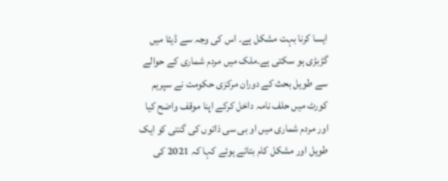ایسا کرنا بہت مشکل ہے۔ اس کی وجہ سے ڈیٹا میں گڑبڑی ہو سکتی ہے۔ملک میں مردم شماری کے حوالے سے طویل بحث کے دوران مرکزی حکومت نے سپریم کورٹ میں حلف نامہ داخل کرکے اپنا موقف واضح کیا اور مردم شماری میں او بی سی ذاتوں کی گنتی کو ایک طویل اور مشکل کام بتاتے ہوئے کہا کہ 2021 کی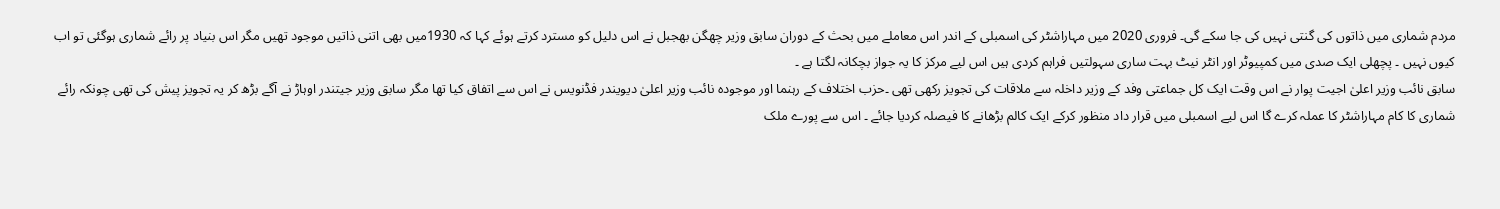مردم شماری میں ذاتوں کی گنتی نہیں کی جا سکے گی۔ فروری 2020 میں مہاراشٹر کی اسمبلی کے اندر اس معاملے میں بحث کے دوران سابق وزیر چھگن بھجبل نے اس دلیل کو مسترد کرتے ہوئے کہا کہ 1930میں بھی اتنی ذاتیں موجود تھیں مگر اس بنیاد پر رائے شماری ہوگئی تو اب کیوں نہیں ۔ پچھلی ایک صدی میں کمپیوٹر اور انٹر نیٹ بہت ساری سہولتیں فراہم کردی ہیں اس لیے مرکز کا یہ جواز بچکانہ لگتا ہے ۔
سابق نائب وزیر اعلیٰ اجیت پوار نے اس وقت ایک کل جماعتی وفد کے وزیر داخلہ سے ملاقات کی تجویز رکھی تھی ۔حزب اختلاف کے رہنما اور موجودہ نائب وزیر اعلیٰ دیویندر فڈنویس نے اس سے اتفاق کیا تھا مگر سابق وزیر جیتندر اوہاڑ نے آگے بڑھ کر یہ تجویز پیش کی تھی چونکہ رائے شماری کا کام مہاراشٹر کا عملہ کرے گا اس لیے اسمبلی میں قرار داد منظور کرکے ایک کالم بڑھانے کا فیصلہ کردیا جائے ۔ اس سے پورے ملک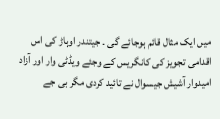میں ایک مثال قائم ہوجائے گی ۔ جیتندر اوہاڑ کی اس اقدامی تجویز کی کانگریس کے وجئے ویڈٹی وار اور آزاد امیدوار آشیش جیسوال نے تائید کردی مگر بی جے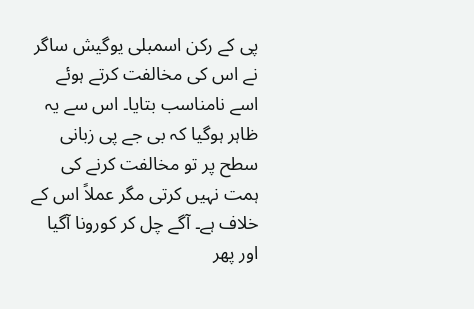پی کے رکن اسمبلی یوگیش ساگر نے اس کی مخالفت کرتے ہوئے اسے نامناسب بتایا۔ اس سے یہ ظاہر ہوگیا کہ بی جے پی زبانی سطح پر تو مخالفت کرنے کی ہمت نہیں کرتی مگر عملاً اس کے خلاف ہے۔ آگے چل کر کورونا آگیا اور پھر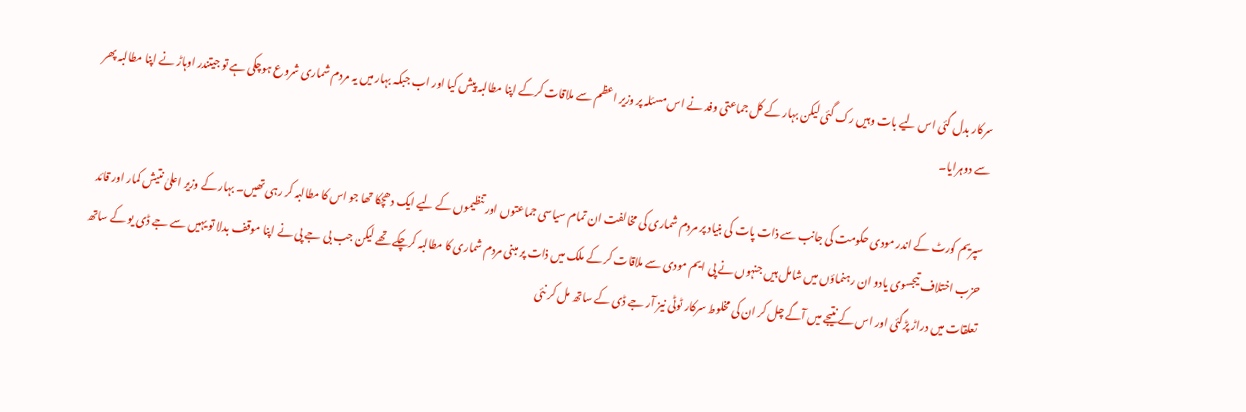سرکار بدل گئی اس لیے بات وہیں رک گئی لیکن بہار کے کل جماعتی وفد نے اس مسئلہ پر وزیر اعظم سے ملاقات کرکے اپنا مطالبہ پیش کیا اور اب جبکہ بہار میں یہ مردم شماری شروع ہوچکی ہے تو جیتندر اوہاڑ نے اپنا مطالبہ پھر سے دوہرایا۔

سپریم کورٹ کے اندر مودی حکومت کی جانب سے ذات پات کی بنیاد پر مردم شماری کی مخالفت ان تمام سیاسی جماعتوں اور تنظیموں کے لیے ایک دھچکا تھا جو اس کا مطالبہ کر رہی تھیں۔ بہار کے وزیر اعلیٰ نتیش کمار اور قائد حزب اختلاف تیجسوی یادو ان رہنماؤں میں شامل ہیں جنہوں نے پی ایم مودی سے ملاقات کر کے ملک میں ذات پر مبنی مردم شماری کا مطالبہ کرچکے تھے لیکن جب بی جے پی نے اپنا موقف بدلا تو یہیں سے جے ڈی یو کے ساتھ تعلقات میں دراڑ پڑگئی اور اس کے نتیجے میں آگے چل کر ان کی مخلوط سرکار ٹوٹی نیز آر جے ڈی کے ساتھ مل کر نئی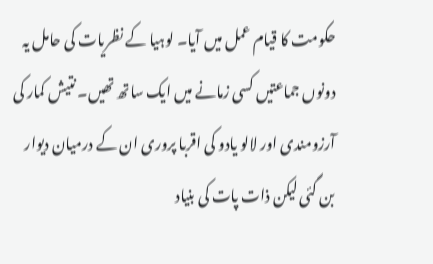حکومت کا قیام عمل میں آیا۔ لوہیا کے نظریات کی حامل یہ دونوں جماعتیں کسی زمانے میں ایک ساتھ تھیں۔ نتیش کمار کی آرزومندی اور لالو یادو کی اقربا پروری ان کے درمیان دیوار بن گئی لیکن ذات پات کی بنیاد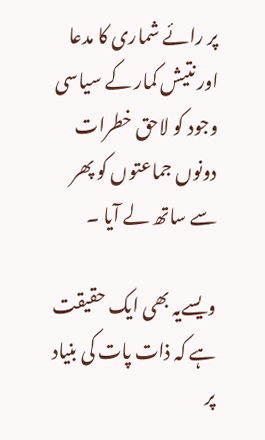پر رائے شماری کا مدعا اور نتیش کمار کے سیاسی وجود کو لاحق خطرات دونوں جماعتوں کو پھر سے ساتھ لے آیا ۔

ویسےیہ بھی ایک حقیقت ہے کہ ذات پات کی بنیاد پر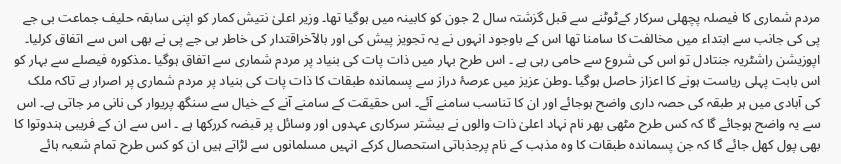مردم شماری کا فیصلہ پچھلی سرکار کےٹوٹنے سے قبل گزشتہ سال 2 جون کو کابینہ میں ہوگیا تھا۔ وزیر اعلیٰ نتیش کمار کو اپنی سابقہ حلیف جماعت بی جے پی کی جانب سے ابتداء میں مخالفت کا سامنا تھا اس کے باوجود انہوں نے یہ تجویز پیش کی اور بالآخراقتدار کی خاطر بی جے پی نے بھی اس سے اتفاق کرلیا۔ اپوزیشن راشٹریہ جنتادل تو اس کی شروع سے حامی رہی ہے ۔ اس طرح بہار میں ذات پات کی بنیاد پر مردم شماری سے اتفاق ہوگیا ۔مذکورہ فیصلے سے بہار کو اس بابت پہلی ریاست ہونے کا اعزاز حاصل ہوگیا ۔وطن عزیز میں عرصۂ دراز سے پسماندہ طبقات کا ذات پات کی بنیاد پر مردم شماری پر اصرار ہے تاکہ ملک کی آبادی میں ہر طبقہ کی حصہ داری واضح ہوجائے اور ان کا تناسب سامنے آئے۔ اس حقیقت کے سامنے آنے کے خیال سے سنگھ پریوار کی نانی مر جاتی ہے۔ اس سے یہ واضح ہوجائے گا کہ کس طرح مٹھی بھر نام نہاد اعلیٰ ذات والوں نے بیشتر سرکاری عہدوں اور وسائل پر قبضہ کررکھا ہے ۔ اس سے ان کے فریبی ہندوتوا کا بھی پول کھل جائے گا کہ جن پسماندہ طبقات کا وہ مذہب کے نام پرجذباتی استحصال کرکے انہیں مسلمانوں سے لڑاتے ہیں ان کو کس طرح تمام شعبہ ہائے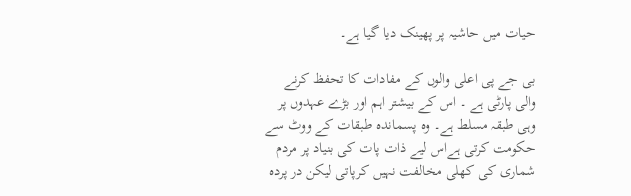حیات میں حاشیہ پر پھینک دیا گیا ہے۔

بی جے پی اعلی والوں کے مفادات کا تحفظ کرنے والی پارٹی ہے ۔ اس کے بیشتر اہم اور بڑے عہدوں پر وہی طبقہ مسلط ہے۔ وہ پسماندہ طبقات کے ووٹ سے حکومت کرتی ہےاس لیے ذات پات کی بنیاد پر مردم شماری کی کھلی مخالفت نہیں کرپاتی لیکن در پردہ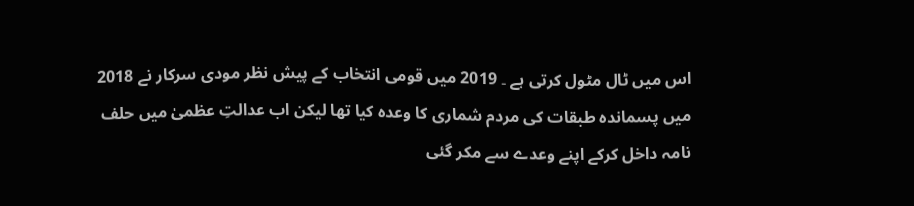اس میں ٹال مٹول کرتی ہے ۔ 2019 میں قومی انتخاب کے پیش نظر مودی سرکار نے 2018 میں پسماندہ طبقات کی مردم شماری کا وعدہ کیا تھا لیکن اب عدالتِ عظمیٰ میں حلف نامہ داخل کرکے اپنے وعدے سے مکر گئی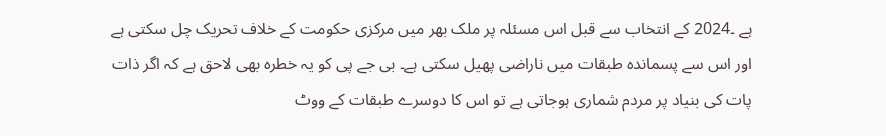ہے ۔2024 کے انتخاب سے قبل اس مسئلہ پر ملک بھر میں مرکزی حکومت کے خلاف تحریک چل سکتی ہے اور اس سے پسماندہ طبقات میں ناراضی پھیل سکتی ہے۔ بی جے پی کو یہ خطرہ بھی لاحق ہے کہ اگر ذات پات کی بنیاد پر مردم شماری ہوجاتی ہے تو اس کا دوسرے طبقات کے ووٹ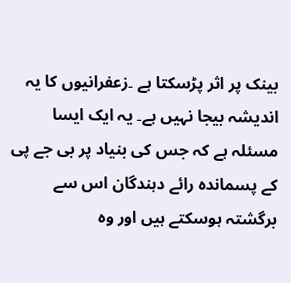بینک پر اثر پڑسکتا ہے ۔زعفرانیوں کا یہ اندیشہ بیجا نہیں ہے۔ یہ ایک ایسا مسئلہ ہے کہ جس کی بنیاد پر بی جے پی کے پسماندہ رائے دہندگان اس سے برگشتہ ہوسکتے ہیں اور وہ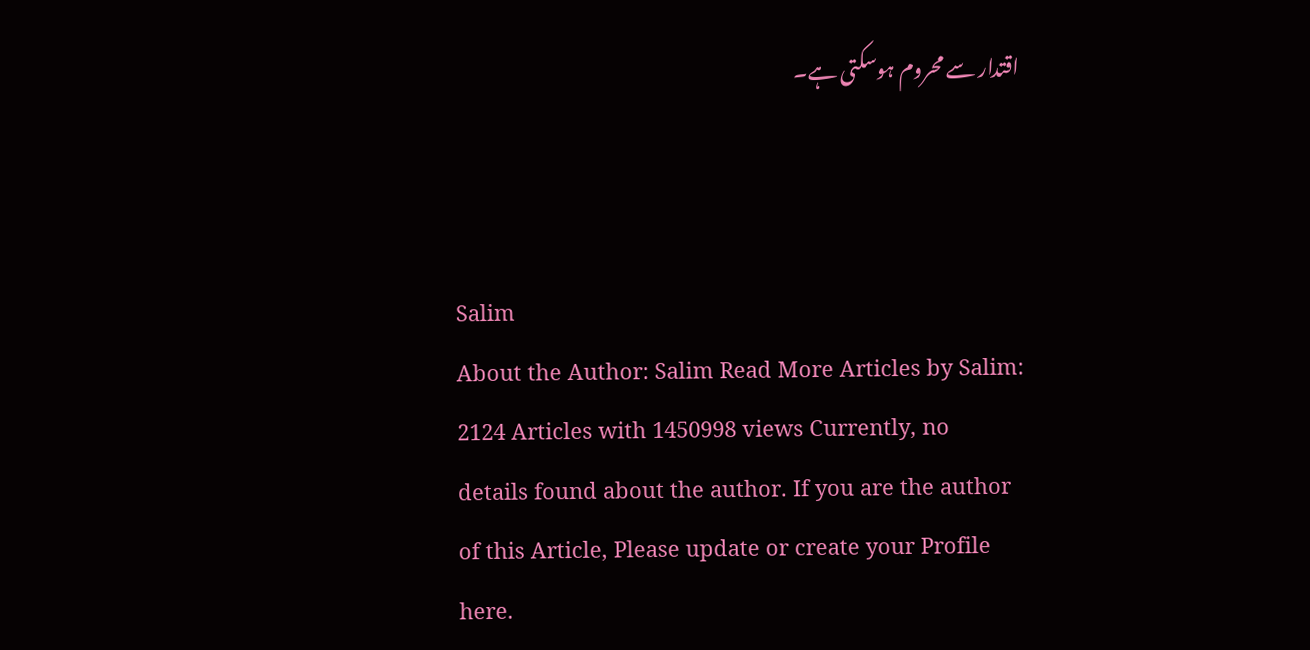اقتدار سے محروم ہوسکتی ہے۔



Salim
About the Author: Salim Read More Articles by Salim: 2124 Articles with 1450998 views Currently, no details found about the author. If you are the author of this Article, Please update or create your Profile here.